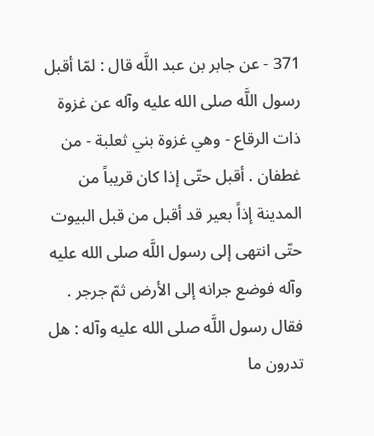371 - عن جابر بن عبد اللَّه قال : لمّا أقبل رسول اللَّه صلى الله عليه وآله عن غزوة ذات الرقاع - وهي غزوة بني ثعلبة - من غطفان . أقبل حتّى إذا كان قريباً من المدينة إذاً بعير قد أقبل من قبل البيوت حتّى انتهى إلى رسول اللَّه صلى الله عليه وآله فوضع جرانه إلى الأرض ثمّ جرجر . فقال رسول اللَّه صلى الله عليه وآله : هل تدرون ما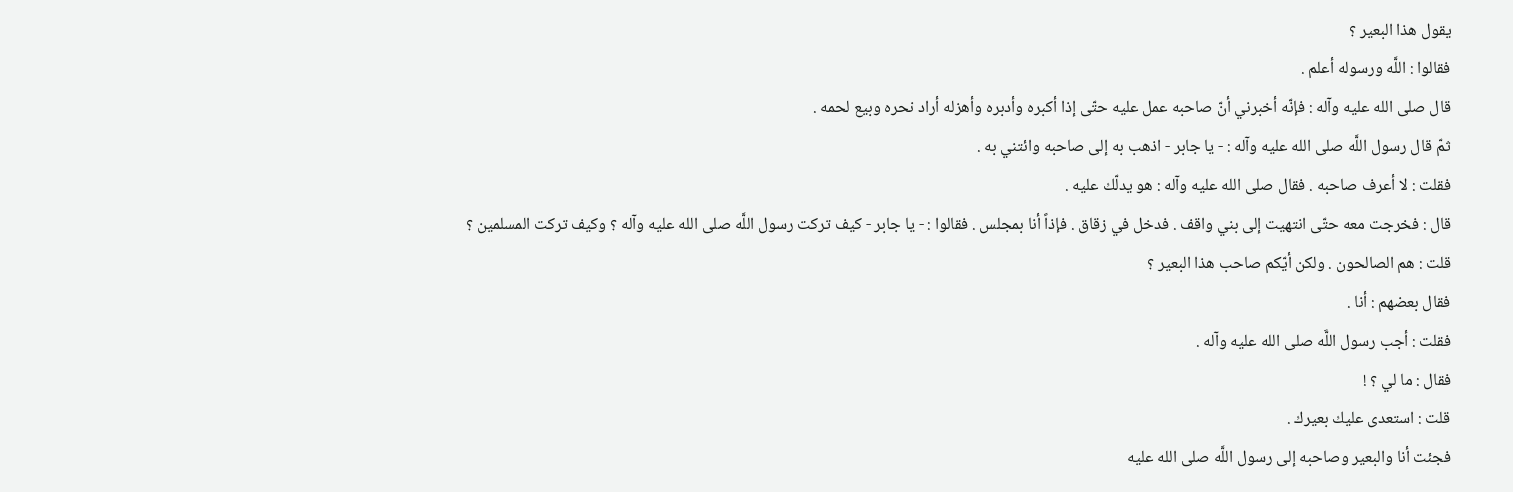يقول هذا البعير ؟
فقالوا : اللَّه ورسوله أعلم .
قال صلى الله عليه وآله : فإنّه أخبرني أنّ صاحبه عمل عليه حتّى إذا أكبره وأدبره وأهزله أراد نحره وبيع لحمه .
ثمّ قال رسول اللَّه صلى الله عليه وآله : - يا جابر - اذهب به إلى صاحبه وائتني به .
فقلت : لا أعرف صاحبه . فقال صلى الله عليه وآله : هو يدلّك عليه .
قال : فخرجت معه حتّى انتهيت إلى بني واقف . فدخل في زقاق . فإذاً أنا بمجلس . فقالوا : - يا جابر - كيف تركت رسول اللَّه صلى الله عليه وآله ؟ وكيف تركت المسلمين ؟
قلت : هم الصالحون . ولكن أيّكم صاحب هذا البعير ؟
فقال بعضهم : أنا .
فقلت : أجب رسول اللَّه صلى الله عليه وآله .
فقال : ما لي ؟ !
قلت : استعدى عليك بعيرك .
فجئت أنا والبعير وصاحبه إلى رسول اللَّه صلى الله عليه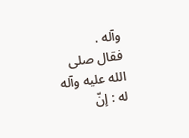وآله .
فقال صلى الله عليه وآله له : إنّ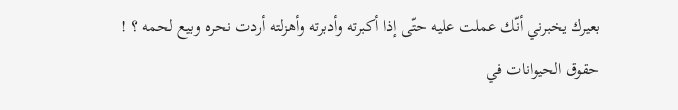بعيرك يخبرني أنّك عملت عليه حتّى إذا أكبرته وأدبرته وأهزلته أردت نحره وبيع لحمه ؟ !
حقوق الحيوانات في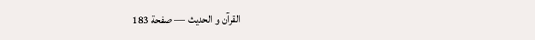القرآن و الحديث — صفحة 183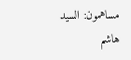مساهمون: السيد هاشم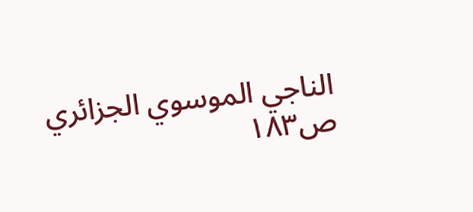الناجي الموسوي الجزائري
ص١٨٣